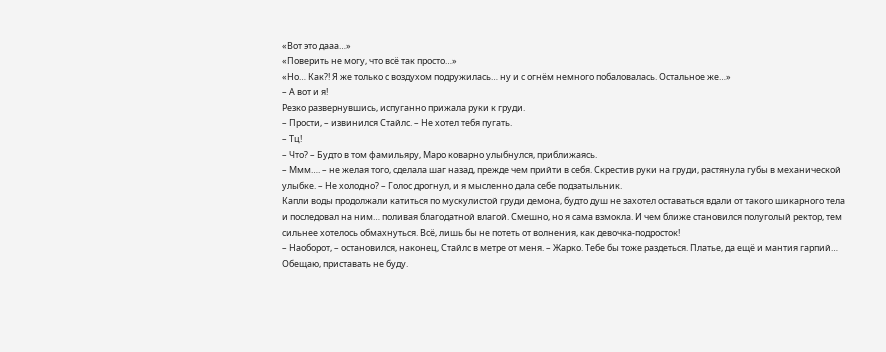«Вот это дааа…»
«Поверить не могу, что всё так просто…»
«Но… Как?! Я же только с воздухом подружилась… ну и с огнём немного побаловалась. Остальное же…»
– А вот и я!
Резко развернувшись, испуганно прижала руки к груди.
– Прости, – извинился Стайлс. – Не хотел тебя пугать.
– Тц!
– Что? – Будто в том фамильяру, Маро коварно улыбнулся, приближаясь.
– Ммм…. – не желая того, сделала шаг назад, прежде чем прийти в себя. Скрестив руки на груди, растянула губы в механической улыбке. – Не холодно? – Голос дрогнул, и я мысленно дала себе подзатыльник.
Капли воды продолжали катиться по мускулистой груди демона, будто душ не захотел оставаться вдали от такого шикарного тела и последовал на ним… поливая благодатной влагой. Смешно, но я сама взмокла. И чем ближе становился полуголый ректор, тем сильнее хотелось обмахнуться. Всё, лишь бы не потеть от волнения, как девочка-подросток!
– Наоборот, – остановился, наконец, Стайлс в метре от меня. – Жарко. Тебе бы тоже раздеться. Платье, да ещё и мантия гарпий… Обещаю, приставать не буду.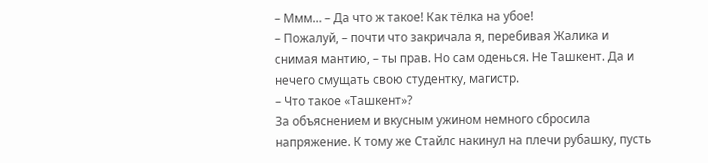– Ммм… – Да что ж такое! Как тёлка на убое!
– Пожалуй, – почти что закричала я, перебивая Жалика и снимая мантию, – ты прав. Но сам оденься. Не Ташкент. Да и нечего смущать свою студентку, магистр.
– Что такое «Ташкент»?
За объяснением и вкусным ужином немного сбросила напряжение. К тому же Стайлс накинул на плечи рубашку, пусть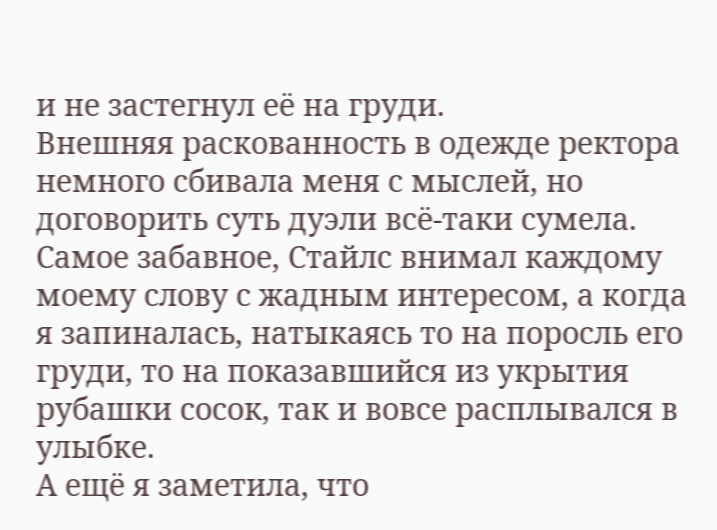и не застегнул её на груди.
Внешняя раскованность в одежде ректора немного сбивала меня с мыслей, но договорить суть дуэли всё-таки сумела. Самое забавное, Стайлс внимал каждому моему слову с жадным интересом, а когда я запиналась, натыкаясь то на поросль его груди, то на показавшийся из укрытия рубашки сосок, так и вовсе расплывался в улыбке.
А ещё я заметила, что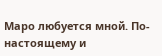Маро любуется мной. По-настоящему и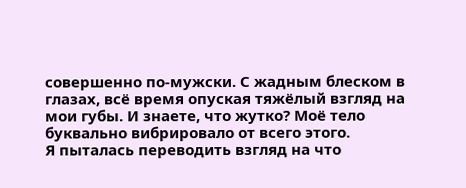совершенно по-мужски. С жадным блеском в глазах, всё время опуская тяжёлый взгляд на мои губы. И знаете, что жутко? Моё тело буквально вибрировало от всего этого.
Я пыталась переводить взгляд на что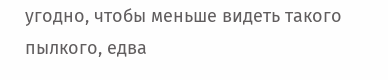угодно, чтобы меньше видеть такого пылкого, едва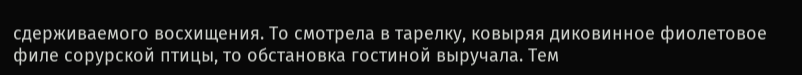сдерживаемого восхищения. То смотрела в тарелку, ковыряя диковинное фиолетовое филе сорурской птицы, то обстановка гостиной выручала. Тем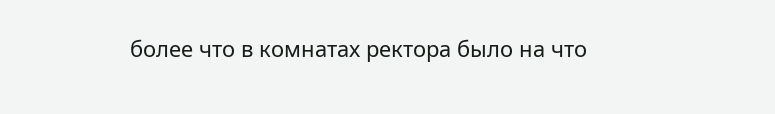более что в комнатах ректора было на что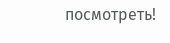посмотреть!